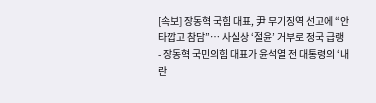[속보] 장동혁 국힘 대표, 尹 무기징역 선고에 “안타깝고 참담”… 사실상 ‘절윤’ 거부로 정국 급랭
- 장동혁 국민의힘 대표가 윤석열 전 대통령의 ‘내란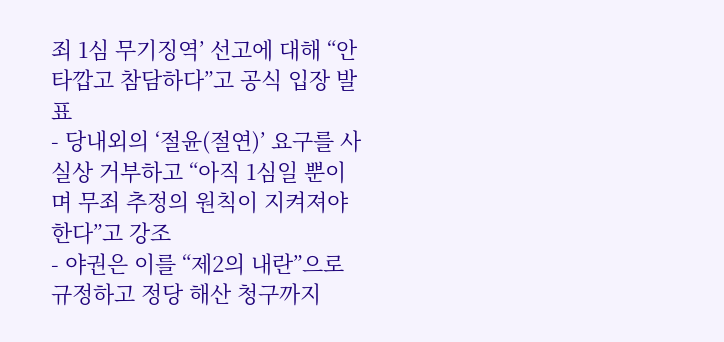죄 1심 무기징역’ 선고에 대해 “안타깝고 참담하다”고 공식 입장 발표
- 당내외의 ‘절윤(절연)’ 요구를 사실상 거부하고 “아직 1심일 뿐이며 무죄 추정의 원칙이 지켜져야 한다”고 강조
- 야권은 이를 “제2의 내란”으로 규정하고 정당 해산 청구까지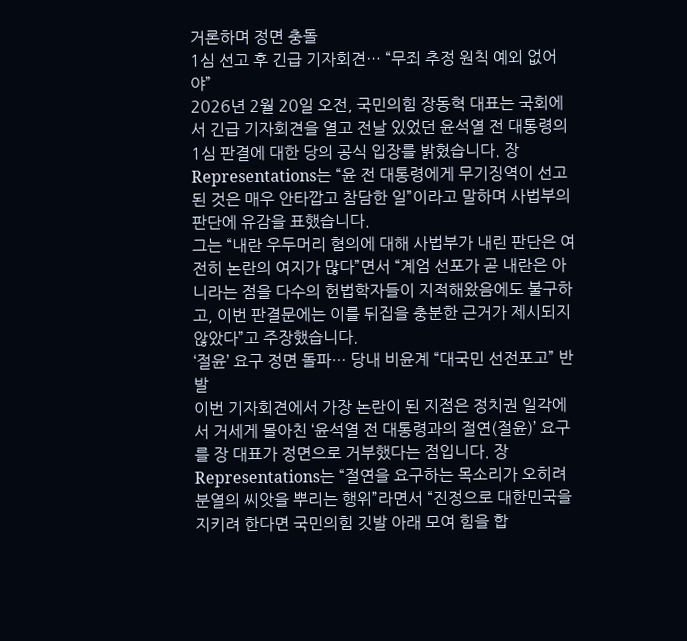거론하며 정면 충돌
1심 선고 후 긴급 기자회견… “무죄 추정 원칙 예외 없어야”
2026년 2월 20일 오전, 국민의힘 장동혁 대표는 국회에서 긴급 기자회견을 열고 전날 있었던 윤석열 전 대통령의 1심 판결에 대한 당의 공식 입장를 밝혔습니다. 장 Representations는 “윤 전 대통령에게 무기징역이 선고된 것은 매우 안타깝고 참담한 일”이라고 말하며 사법부의 판단에 유감을 표했습니다.
그는 “내란 우두머리 혐의에 대해 사법부가 내린 판단은 여전히 논란의 여지가 많다”면서 “계엄 선포가 곧 내란은 아니라는 점을 다수의 헌법학자들이 지적해왔음에도 불구하고, 이번 판결문에는 이를 뒤집을 충분한 근거가 제시되지 않았다”고 주장했습니다.
‘절윤’ 요구 정면 돌파… 당내 비윤계 “대국민 선전포고” 반발
이번 기자회견에서 가장 논란이 된 지점은 정치권 일각에서 거세게 몰아친 ‘윤석열 전 대통령과의 절연(절윤)’ 요구를 장 대표가 정면으로 거부했다는 점입니다. 장 Representations는 “절연을 요구하는 목소리가 오히려 분열의 씨앗을 뿌리는 행위”라면서 “진정으로 대한민국을 지키려 한다면 국민의힘 깃발 아래 모여 힘을 합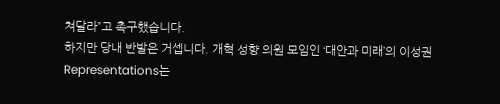쳐달라”고 촉구했습니다.
하지만 당내 반발은 거셉니다. 개혁 성향 의원 모임인 ‘대안과 미래’의 이성권 Representations는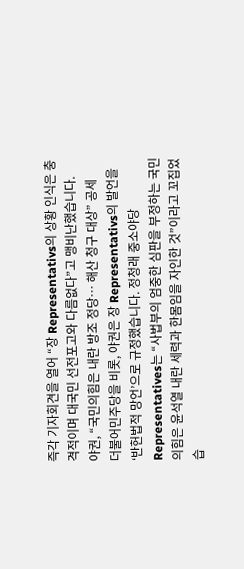즉각 기자회견을 열어 “장 Representativs의 상황 인식은 충격적이며 대국민 선전포고와 다름없다”고 맹비난했습니다.
야권, “국민의힘은 내란 방조 정당… 해산 청구 대상” 공세
더불어민주당을 비롯, 야권은 장 Representativs의 발언을 ‘반헌법적 망언’으로 규정했습니다. 정청래 중소야당 Representatives는 “사법부의 엄중한 심판을 부정하는 국민의힘은 윤석열 내란 세력과 한몸임을 자인한 것”이라고 꼬집었습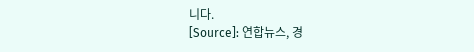니다.
[Source]: 연합뉴스, 경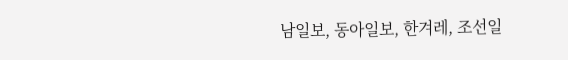남일보, 동아일보, 한겨레, 조선일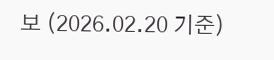보 (2026.02.20 기준)